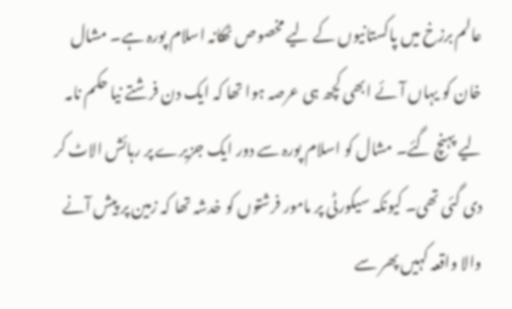عالم برزخ میں پاکستانیوں کے لیے مخصوص ٹھکانہ اسلام پورہ ہے۔ مشال خان کو یہاں آئے ابھی کچھ ہی عرصہ ہوا تھا کہ ایک دن فرشتے نیا حکم نامہ لیے پہنچ گئے۔ مشال کو اسلام پورہ سے دور ایک جزیرے پر رہائش الاٹ کر دی گئی تھی۔ کیونکہ سیکورٹی پر مامور فرشتوں کو خدشہ تھا کہ زمین پر پیش آنے والا واقعہ کہیں پھر سے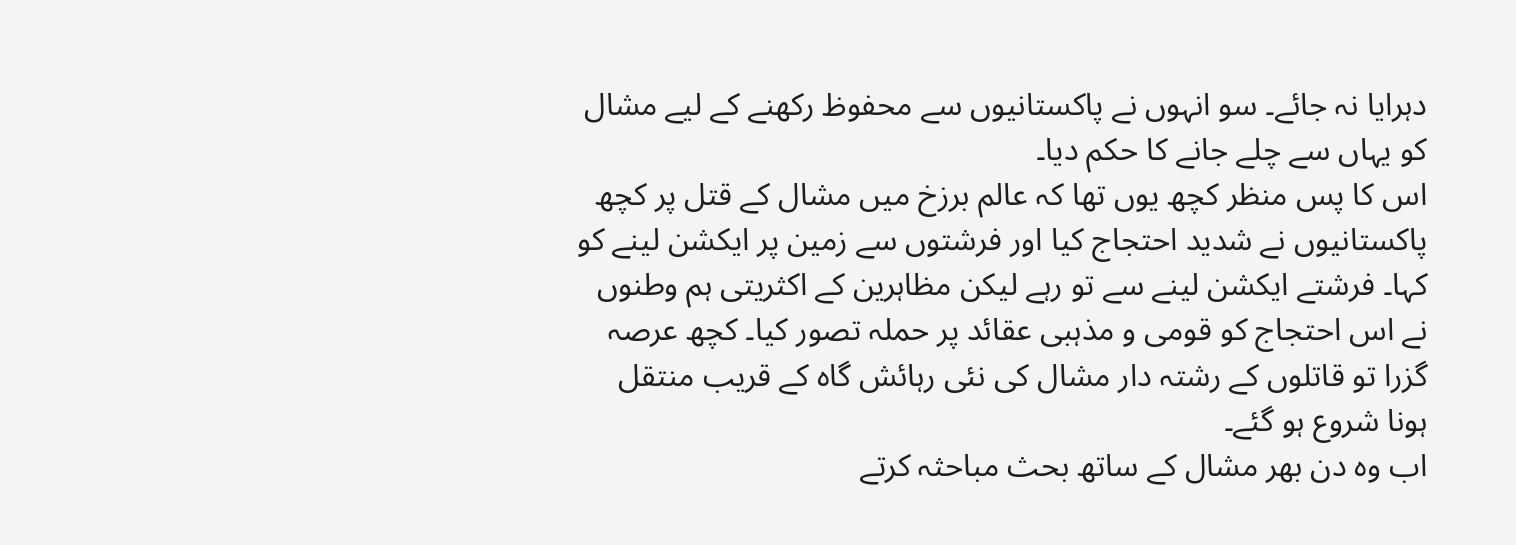دہرایا نہ جائے۔ سو انہوں نے پاکستانیوں سے محفوظ رکھنے کے لیے مشال کو یہاں سے چلے جانے کا حکم دیا۔
اس کا پس منظر کچھ یوں تھا کہ عالم برزخ میں مشال کے قتل پر کچھ پاکستانیوں نے شدید احتجاج کیا اور فرشتوں سے زمین پر ایکشن لینے کو کہا۔ فرشتے ایکشن لینے سے تو رہے لیکن مظاہرین کے اکثریتی ہم وطنوں نے اس احتجاج کو قومی و مذہبی عقائد پر حملہ تصور کیا۔ کچھ عرصہ گزرا تو قاتلوں کے رشتہ دار مشال کی نئی رہائش گاہ کے قریب منتقل ہونا شروع ہو گئے۔
اب وہ دن بھر مشال کے ساتھ بحث مباحثہ کرتے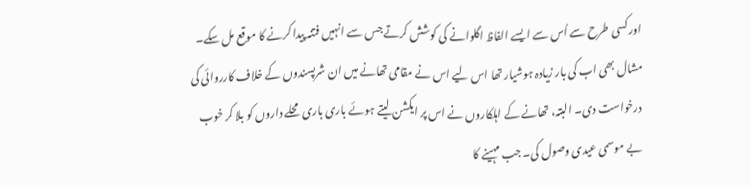اور کسی طرح سے اُس سے ایسے الفاظ اگلوانے کی کوشش کرتے جس سے انہیں فتنہ پیدا کرنے کا موقع مل سکے۔ مشال بھی اب کی بار زیادہ ہوشیار تھا اس لیے اس نے مقامی تھانے میں ان شرپسندوں کے خلاف کارروائی کی درخواست دی۔ البتہ، تھانے کے اہلکاروں نے اس پر ایکشن لیتے ہوئے باری باری محلے داروں کو بلا کر خوب بے موسمی عیدی وصول کی۔ جب مہینے کا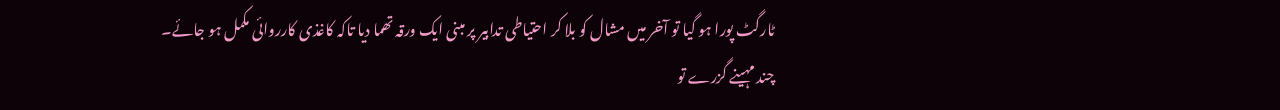ٹارگٹ پورا ہو گیا تو آخر میں مشال کو بلا کر احتیاطی تدابیر پر مبنی ایک ورقہ تھما دیا تاکہ کاغذی کارروائی مکمل ہو جائے۔
چند مہینے گزرے تو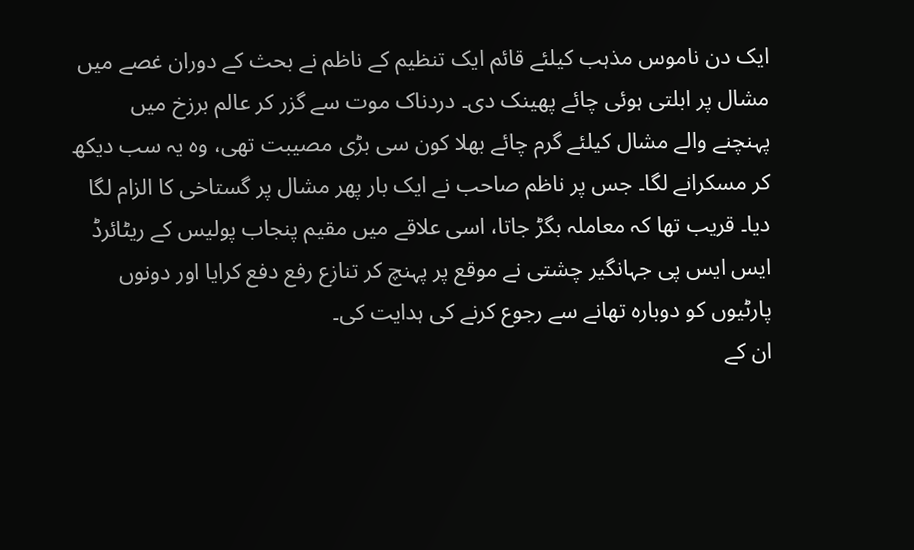ایک دن ناموس مذہب کیلئے قائم ایک تنظیم کے ناظم نے بحث کے دوران غصے میں مشال پر ابلتی ہوئی چائے پھینک دی۔ دردناک موت سے گزر کر عالم برزخ میں پہنچنے والے مشال کیلئے گرم چائے بھلا کون سی بڑی مصیبت تھی، وہ یہ سب دیکھ کر مسکرانے لگا۔ جس پر ناظم صاحب نے ایک بار پھر مشال پر گستاخی کا الزام لگا دیا۔ قریب تھا کہ معاملہ بگڑ جاتا، اسی علاقے میں مقیم پنجاب پولیس کے ریٹائرڈ ایس ایس پی جہانگیر چشتی نے موقع پر پہنچ کر تنازع رفع دفع کرایا اور دونوں پارٹیوں کو دوبارہ تھانے سے رجوع کرنے کی ہدایت کی۔
ان کے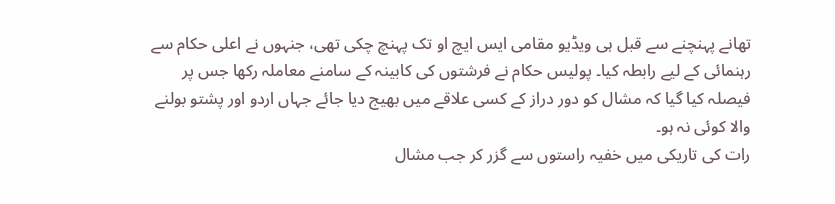تھانے پہنچنے سے قبل ہی ویڈیو مقامی ایس ایچ او تک پہنچ چکی تھی، جنہوں نے اعلی حکام سے رہنمائی کے لیے رابطہ کیا۔ پولیس حکام نے فرشتوں کی کابینہ کے سامنے معاملہ رکھا جس پر فیصلہ کیا گیا کہ مشال کو دور دراز کے کسی علاقے میں بھیج دیا جائے جہاں اردو اور پشتو بولنے والا کوئی نہ ہو۔
رات کی تاریکی میں خفیہ راستوں سے گزر کر جب مشال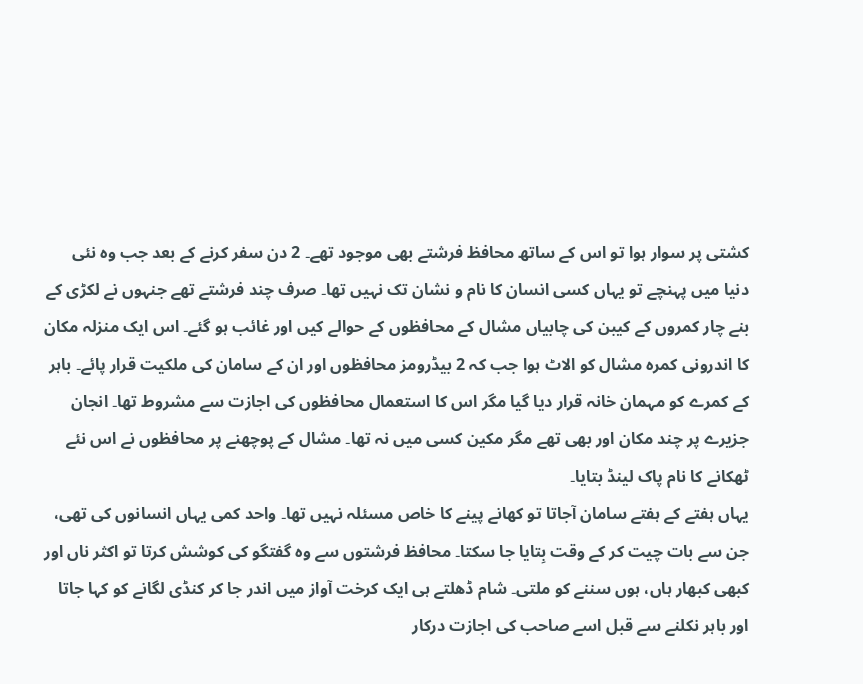کشتی پر سوار ہوا تو اس کے ساتھ محافظ فرشتے بھی موجود تھے۔ 2 دن سفر کرنے کے بعد جب وہ نئی دنیا میں پہنچے تو یہاں کسی انسان کا نام و نشان تک نہیں تھا۔ صرف چند فرشتے تھے جنہوں نے لکڑی کے بنے چار کمروں کے کیبن کی چابیاں مشال کے محافظوں کے حوالے کیں اور غائب ہو گئے۔ اس ایک منزلہ مکان کا اندرونی کمرہ مشال کو الاٹ ہوا جب کہ 2 بیڈرومز محافظوں اور ان کے سامان کی ملکیت قرار پائے۔ باہر کے کمرے کو مہمان خانہ قرار دیا گیا مگر اس کا استعمال محافظوں کی اجازت سے مشروط تھا۔ انجان جزیرے پر چند مکان اور بھی تھے مگر مکین کسی میں نہ تھا۔ مشال کے پوچھنے پر محافظوں نے اس نئے ٹھکانے کا نام پاک لینڈ بتایا۔
یہاں ہفتے کے ہفتے سامان آجاتا تو کھانے پینے کا خاص مسئلہ نہیں تھا۔ واحد کمی یہاں انسانوں کی تھی، جن سے بات چیت کر کے وقت بِتایا جا سکتا۔ محافظ فرشتوں سے وہ گفتگو کی کوشش کرتا تو اکثر ناں اور کبھی کبھار ہاں، ہوں سننے کو ملتی۔ شام ڈھلتے ہی ایک کرخت آواز میں اندر جا کر کنڈی لگانے کو کہا جاتا اور باہر نکلنے سے قبل اسے صاحب کی اجازت درکار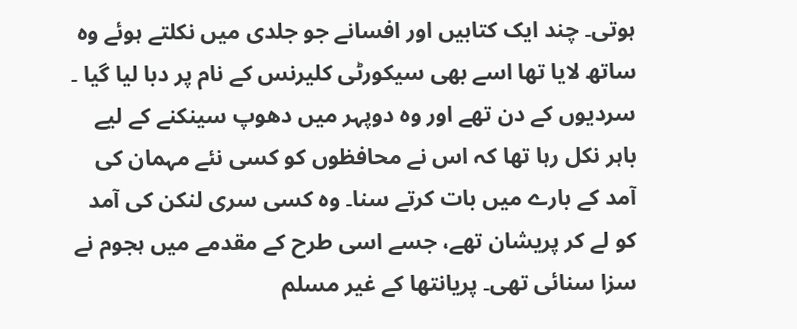ہوتی۔ چند ایک کتابیں اور افسانے جو جلدی میں نکلتے ہوئے وہ ساتھ لایا تھا اسے بھی سیکورٹی کلیرنس کے نام پر دبا لیا گیا ۔
سردیوں کے دن تھے اور وہ دوپہر میں دھوپ سینکنے کے لیے باہر نکل رہا تھا کہ اس نے محافظوں کو کسی نئے مہمان کی آمد کے بارے میں بات کرتے سنا۔ وہ کسی سری لنکن کی آمد کو لے کر پریشان تھے، جسے اسی طرح کے مقدمے میں ہجوم نے سزا سنائی تھی۔ پریانتھا کے غیر مسلم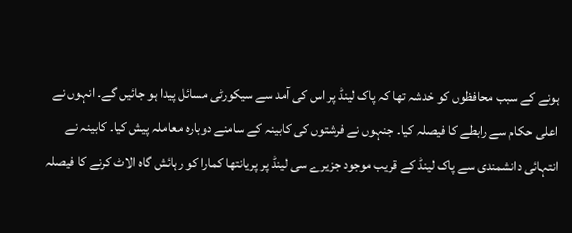ہونے کے سبب محافظوں کو خدشہ تھا کہ پاک لینڈ پر اس کی آمد سے سیکورٹی مسائل پیدا ہو جائیں گے۔ انہوں نے اعلی حکام سے رابطے کا فیصلہ کیا۔ جنہوں نے فرشتوں کی کابینہ کے سامنے دوبارہ معاملہ پیش کیا۔ کابینہ نے انتہائی دانشمندی سے پاک لینڈ کے قریب موجود جزیرے سی لینڈ پر پریانتھا کمارا کو رہائش گاہ الاٹ کرنے کا فیصلہ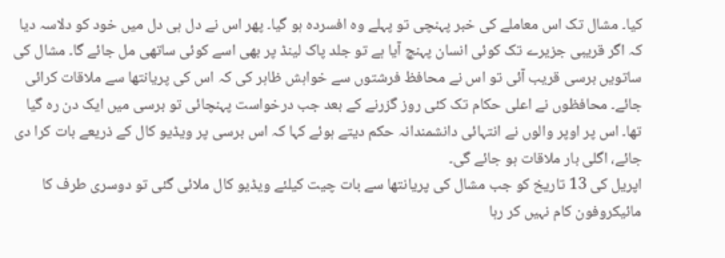کیا۔ مشال تک اس معاملے کی خبر پہنچی تو پہلے وہ افسردہ ہو گیا۔ پھر اس نے دل ہی دل میں خود کو دلاسہ دیا کہ اگر قریبی جزیرے تک کوئی انسان پہنچ آیا ہے تو جلد پاک لینڈ پر بھی اسے کوئی ساتھی مل جائے گا۔ مشال کی ساتویں برسی قریب آئی تو اس نے محافظ فرشتوں سے خواہش ظاہر کی کہ اس کی پریانتھا سے ملاقات کرائی جائے۔ محافظوں نے اعلی حکام تک کئی روز گزرنے کے بعد جب درخواست پہنچائی تو برسی میں ایک دن رہ گیا تھا۔ اس پر اوپر والوں نے انتہائی دانشمندانہ حکم دیتے ہوئے کہا کہ اس برسی پر ویڈیو کال کے ذریعے بات کرا دی جائے، اگلی بار ملاقات ہو جائے گی۔
اپریل کی 13 تاریخ کو جب مشال کی پریانتھا سے بات چیت کیلئے ویڈیو کال ملائی گئی تو دوسری طرف کا مائیکروفون کام نہیں کر رہا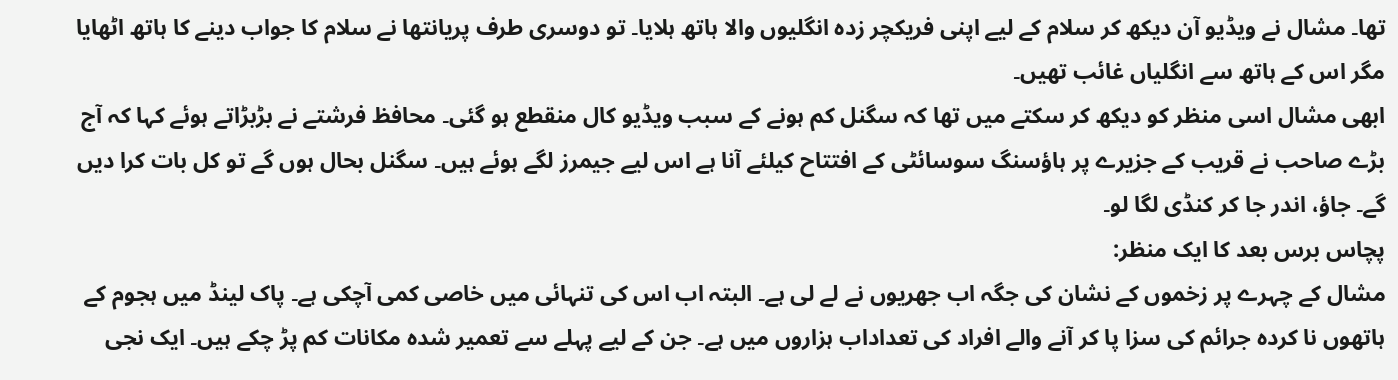تھا۔ مشال نے ویڈیو آن دیکھ کر سلام کے لیے اپنی فریکچر زدہ انگلیوں والا ہاتھ ہلایا۔ تو دوسری طرف پریانتھا نے سلام کا جواب دینے کا ہاتھ اٹھایا مگر اس کے ہاتھ سے انگلیاں غائب تھیں۔
ابھی مشال اسی منظر کو دیکھ کر سکتے میں تھا کہ سگنل کم ہونے کے سبب ویڈیو کال منقطع ہو گئی۔ محافظ فرشتے نے بڑبڑاتے ہوئے کہا کہ آج بڑے صاحب نے قریب کے جزیرے پر ہاؤسنگ سوسائٹی کے افتتاح کیلئے آنا ہے اس لیے جیمرز لگے ہوئے ہیں۔ سگنل بحال ہوں گے تو کل بات کرا دیں گے۔ جاؤ، اندر جا کر کنڈی لگا لو۔
پچاس برس بعد کا ایک منظر:
مشال کے چہرے پر زخموں کے نشان کی جگہ اب جھریوں نے لے لی ہے۔ البتہ اب اس کی تنہائی میں خاصی کمی آچکی ہے۔ پاک لینڈ میں ہجوم کے ہاتھوں نا کردہ جرائم کی سزا پا کر آنے والے افراد کی تعداداب ہزاروں میں ہے۔ جن کے لیے پہلے سے تعمیر شدہ مکانات کم پڑ چکے ہیں۔ ایک نجی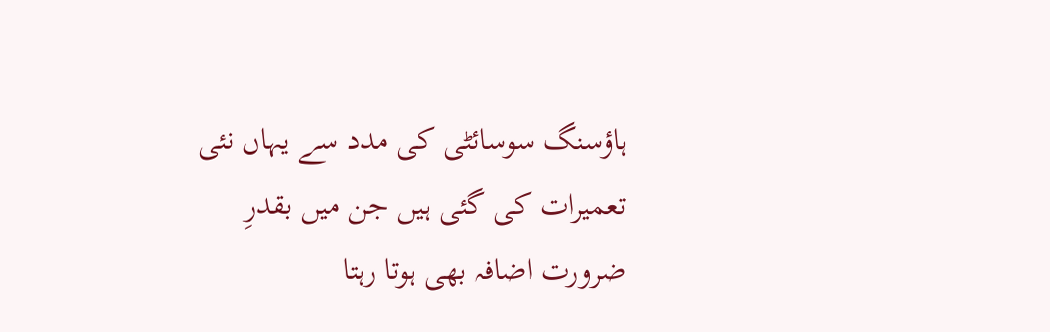ہاؤسنگ سوسائٹی کی مدد سے یہاں نئی تعمیرات کی گئی ہیں جن میں بقدرِ ضرورت اضافہ بھی ہوتا رہتا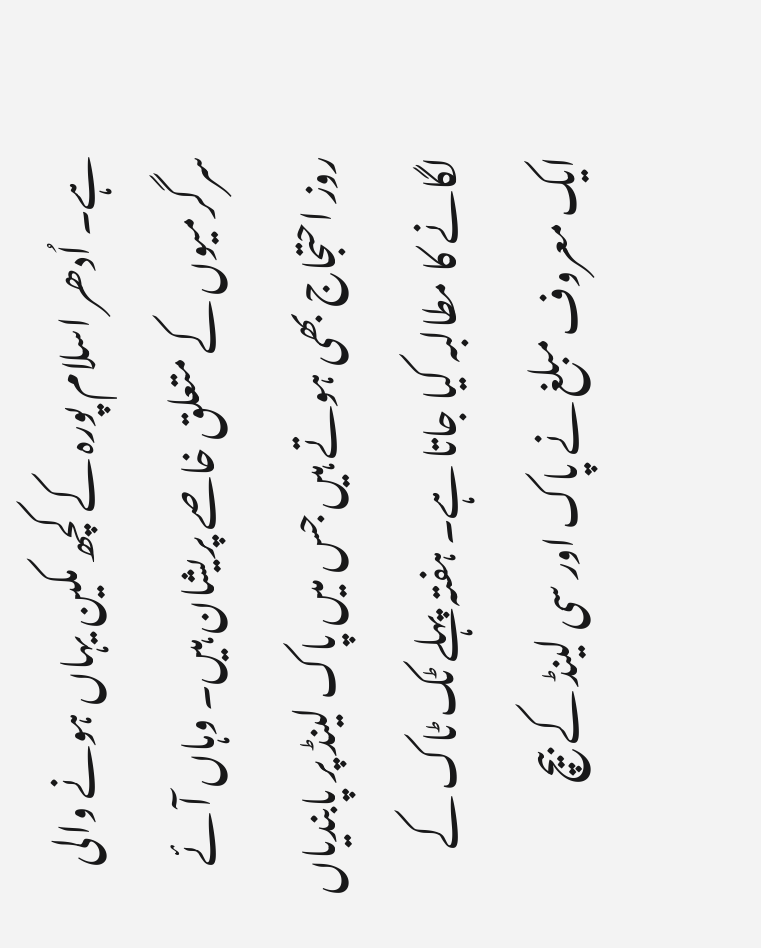ہے۔ اُدھر اسلام پورہ کے کچھ مکین یہاں ہونے والی سرگرمیوں کے متعلق خاصے پریشان ہیں۔ وہاں آئے روز احتجاج بھی ہوتے ہیں جس میں پاک لینڈ پر پابندیاں لگانے کا مطالبہ کیا جاتا ہے۔ ہفتہ پہلے ٹک ٹاک کے ایک معروف مبلغ نے پاک اور سی لینڈ کے بیچ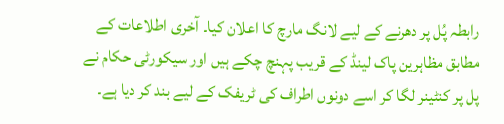رابطہ پُل پر دھرنے کے لیے لانگ مارچ کا اعلان کیا۔ آخری اطلاعات کے مطابق مظاہرین پاک لینڈ کے قریب پہنچ چکے ہیں اور سیکورٹی حکام نے پل پر کنٹینر لگا کر اسے دونوں اطراف کی ٹریفک کے لیے بند کر دیا ہے۔